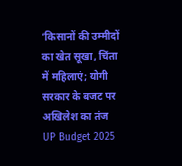‘किसानों की उम्मीदों का खेत सूखा, चिंता में महिलाएं; योगी सरकार के बजट पर अखिलेश का तंज
UP Budget 2025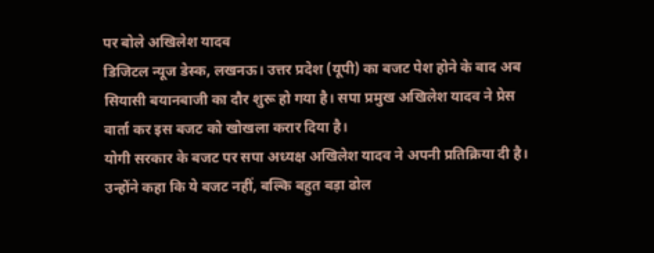पर बोले अखिलेश यादव
डिजिटल न्यूज डेस्क, लखनऊ। उत्तर प्रदेश (यूपी) का बजट पेश होने के बाद अब सियासी बयानबाजी का दौर शुरू हो गया है। सपा प्रमुख अखिलेश यादव ने प्रेस वार्ता कर इस बजट को खोखला करार दिया है।
योगी सरकार के बजट पर सपा अध्यक्ष अखिलेश यादव ने अपनी प्रतिक्रिया दी है। उन्होंने कहा कि ये बजट नहीं, बल्कि बहुत बड़ा ढोल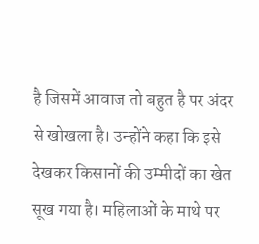है जिसमें आवाज तो बहुत है पर अंदर से खोखला है। उन्होंने कहा कि इसे देखकर किसानों की उम्मीदों का खेत सूख गया है। महिलाओं के माथे पर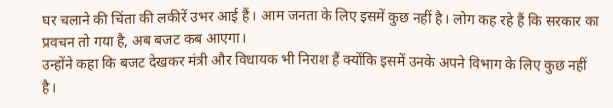घर चलाने की चिंता की लकीरें उभर आई हैं। आम जनता के लिए इसमें कुछ नहीं है। लोग कह रहे हैं कि सरकार का प्रवचन तो गया है, अब बजट कब आएगा।
उन्होंने कहा कि बजट देखकर मंत्री और विधायक भी निराश हैं क्योंकि इसमें उनके अपने विभाग के लिए कुछ नहीं है।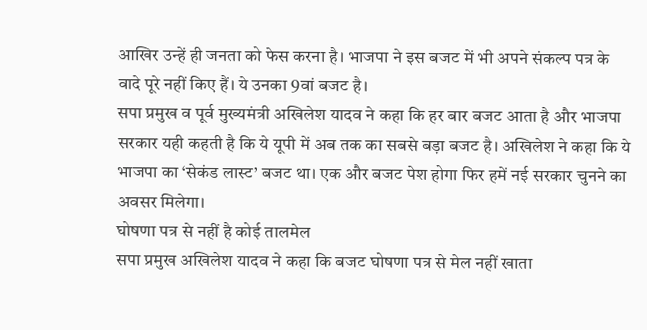आखिर उन्हें ही जनता को फेस करना है। भाजपा ने इस बजट में भी अपने संकल्प पत्र के वादे पूरे नहीं किए हैं। ये उनका 9वां बजट है।
सपा प्रमुख व पूर्व मुख्यमंत्री अखिलेश यादव ने कहा कि हर बार बजट आता है और भाजपा सरकार यही कहती है कि ये यूपी में अब तक का सबसे बड़ा बजट है। अखिलेश ने कहा कि ये भाजपा का ‘सेकंड लास्ट’ बजट था। एक और बजट पेश होगा फिर हमें नई सरकार चुनने का अवसर मिलेगा।
घोषणा पत्र से नहीं है कोई तालमेल
सपा प्रमुख अखिलेश यादव ने कहा कि बजट घोषणा पत्र से मेल नहीं खाता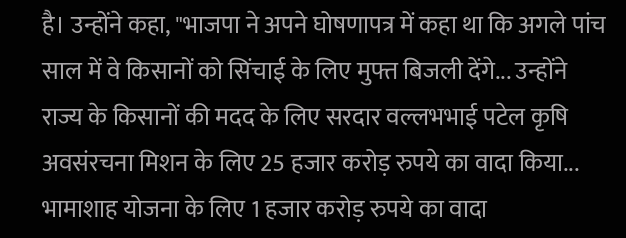है। उन्होंने कहा, "भाजपा ने अपने घोषणापत्र में कहा था कि अगले पांच साल में वे किसानों को सिंचाई के लिए मुफ्त बिजली देंगे... उन्होंने राज्य के किसानों की मदद के लिए सरदार वल्लभभाई पटेल कृषि अवसंरचना मिशन के लिए 25 हजार करोड़ रुपये का वादा किया... भामाशाह योजना के लिए 1 हजार करोड़ रुपये का वादा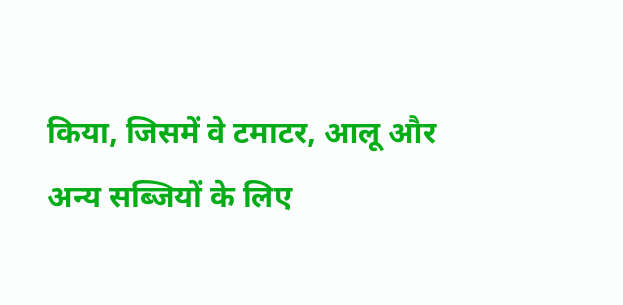किया, जिसमें वे टमाटर, आलू और अन्य सब्जियों के लिए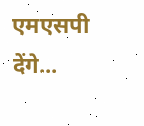एमएसपी देंगे...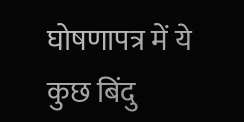घोषणापत्र में ये कुछ बिंदु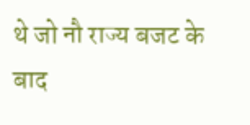थे जो नौ राज्य बजट के बाद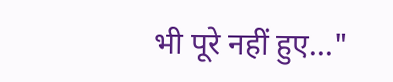भी पूरे नहीं हुए..."